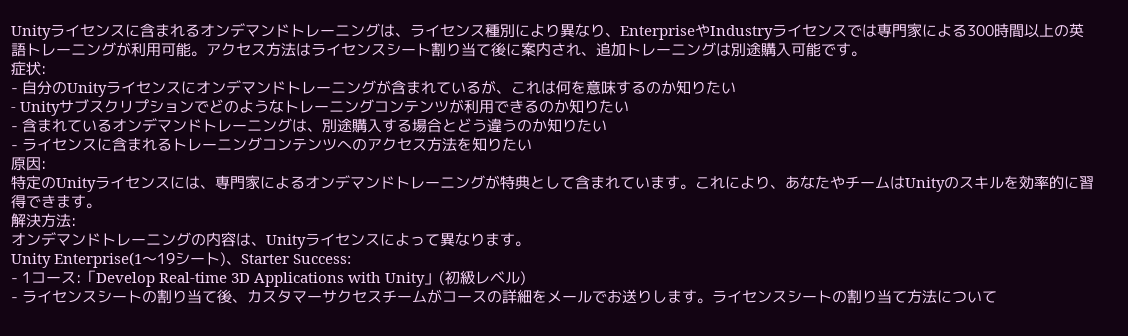Unityライセンスに含まれるオンデマンドトレーニングは、ライセンス種別により異なり、EnterpriseやIndustryライセンスでは専門家による300時間以上の英語トレーニングが利用可能。アクセス方法はライセンスシート割り当て後に案内され、追加トレーニングは別途購入可能です。
症状:
- 自分のUnityライセンスにオンデマンドトレーニングが含まれているが、これは何を意味するのか知りたい
- Unityサブスクリプションでどのようなトレーニングコンテンツが利用できるのか知りたい
- 含まれているオンデマンドトレーニングは、別途購入する場合とどう違うのか知りたい
- ライセンスに含まれるトレーニングコンテンツへのアクセス方法を知りたい
原因:
特定のUnityライセンスには、専門家によるオンデマンドトレーニングが特典として含まれています。これにより、あなたやチームはUnityのスキルを効率的に習得できます。
解決方法:
オンデマンドトレーニングの内容は、Unityライセンスによって異なります。
Unity Enterprise(1〜19シート)、Starter Success:
- 1コース:「Develop Real-time 3D Applications with Unity」(初級レベル)
- ライセンスシートの割り当て後、カスタマーサクセスチームがコースの詳細をメールでお送りします。ライセンスシートの割り当て方法について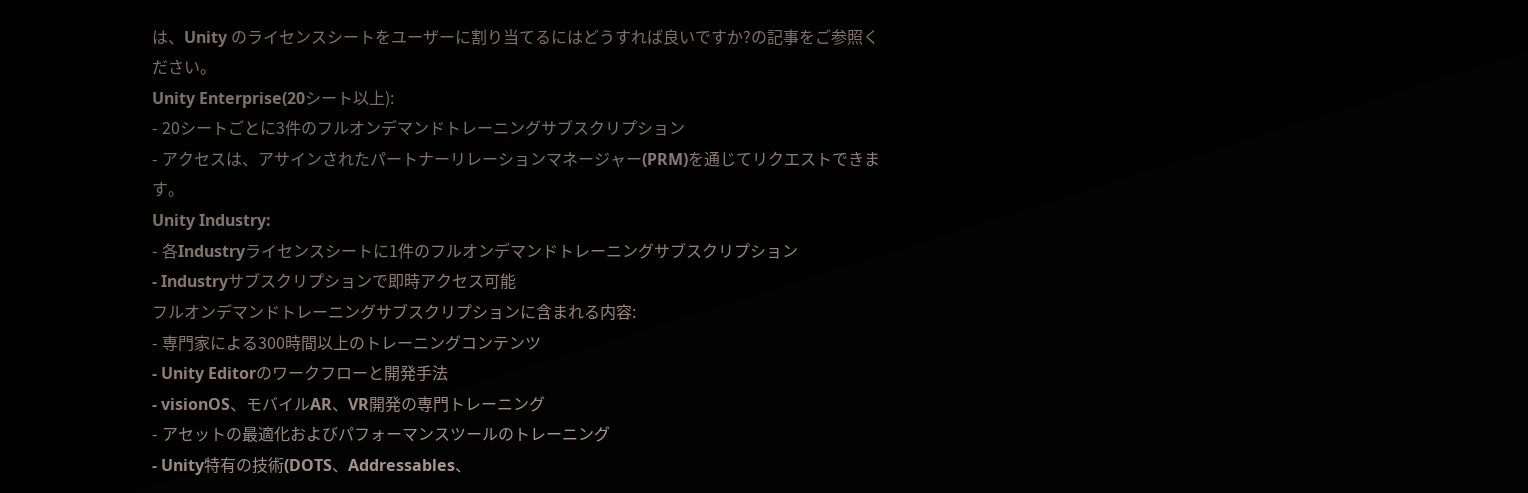は、Unity のライセンスシートをユーザーに割り当てるにはどうすれば良いですか?の記事をご参照ください。
Unity Enterprise(20シート以上):
- 20シートごとに3件のフルオンデマンドトレーニングサブスクリプション
- アクセスは、アサインされたパートナーリレーションマネージャー(PRM)を通じてリクエストできます。
Unity Industry:
- 各Industryライセンスシートに1件のフルオンデマンドトレーニングサブスクリプション
- Industryサブスクリプションで即時アクセス可能
フルオンデマンドトレーニングサブスクリプションに含まれる内容:
- 専門家による300時間以上のトレーニングコンテンツ
- Unity Editorのワークフローと開発手法
- visionOS、モバイルAR、VR開発の専門トレーニング
- アセットの最適化およびパフォーマンスツールのトレーニング
- Unity特有の技術(DOTS、Addressables、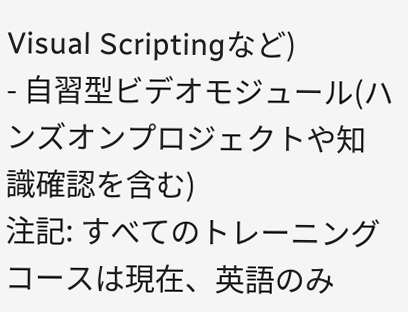Visual Scriptingなど)
- 自習型ビデオモジュール(ハンズオンプロジェクトや知識確認を含む)
注記: すべてのトレーニングコースは現在、英語のみ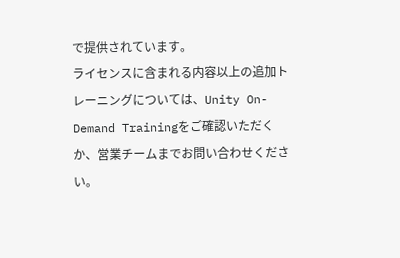で提供されています。
ライセンスに含まれる内容以上の追加トレーニングについては、Unity On-Demand Trainingをご確認いただくか、営業チームまでお問い合わせください。